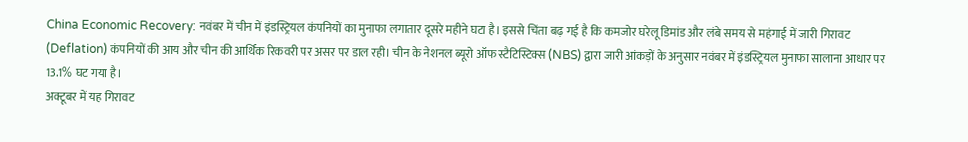China Economic Recovery: नवंबर में चीन में इंडस्ट्रियल कंपनियों का मुनाफा लगातार दूसरे महीने घटा है। इससे चिंता बढ़ गई है कि कमजोर घरेलू डिमांड और लंबे समय से महंगाई में जारी गिरावट (Deflation) कंपनियों की आय और चीन की आर्थिक रिकवरी पर असर पर डाल रही। चीन के नेशनल ब्यूरो ऑफ स्टैटिस्टिक्स (NBS) द्वारा जारी आंकड़ों के अनुसार नवंबर में इंडस्ट्रियल मुनाफा सालाना आधार पर 13.1% घट गया है।
अक्टूबर में यह गिरावट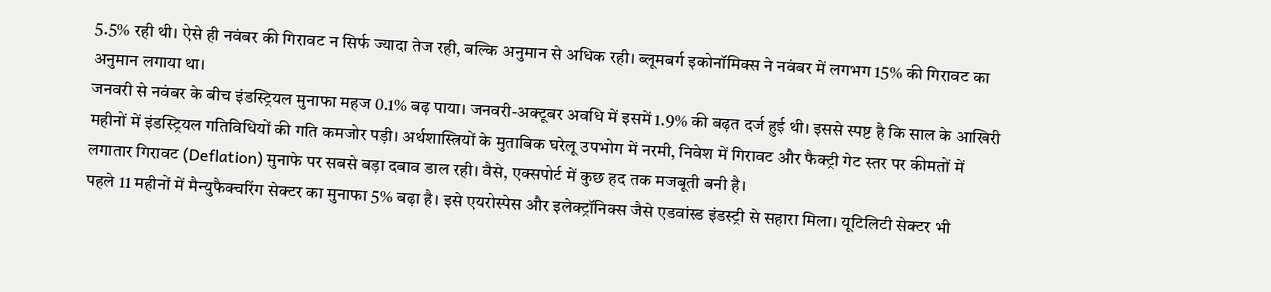5.5% रही थी। ऐसे ही नवंबर की गिरावट न सिर्फ ज्यादा तेज रही, बल्कि अनुमान से अधिक रही। ब्लूमबर्ग इकोनॉमिक्स ने नवंबर में लगभग 15% की गिरावट का अनुमान लगाया था।
जनवरी से नवंबर के बीच इंडस्ट्रियल मुनाफा महज 0.1% बढ़ पाया। जनवरी-अक्टूबर अवधि में इसमें 1.9% की बढ़त दर्ज हुई थी। इससे स्पष्ट है कि साल के आखिरी महीनों में इंडस्ट्रियल गतिविधियों की गति कमजोर पड़ी। अर्थशास्त्रियों के मुताबिक घरेलू उपभोग में नरमी, निवेश में गिरावट और फैक्ट्री गेट स्तर पर कीमतों में लगातार गिरावट (Deflation) मुनाफे पर सबसे बड़ा दबाव डाल रही। वैसे, एक्सपोर्ट में कुछ हद तक मजबूती बनी है।
पहले 11 महीनों में मैन्युफैक्चरिंग सेक्टर का मुनाफा 5% बढ़ा है। इसे एयरोस्पेस और इलेक्ट्रॉनिक्स जैसे एडवांस्ड इंडस्ट्री से सहारा मिला। यूटिलिटी सेक्टर भी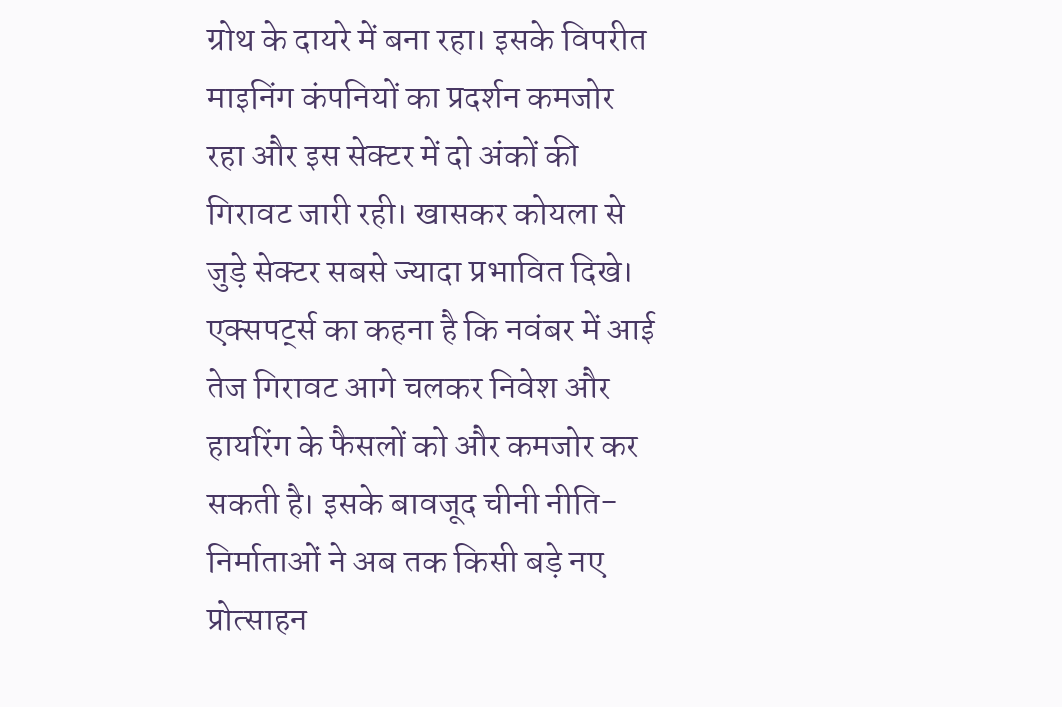ग्रोथ के दायरे में बना रहा। इसके विपरीत माइनिंग कंपनियों का प्रदर्शन कमजोर रहा और इस सेक्टर में दो अंकों की गिरावट जारी रही। खासकर कोयला से जुड़े सेक्टर सबसे ज्यादा प्रभावित दिखे।
एक्सपर्ट्स का कहना है कि नवंबर में आई तेज गिरावट आगे चलकर निवेश और हायरिंग के फैसलों को और कमजोर कर सकती है। इसके बावजूद चीनी नीति-निर्माताओं ने अब तक किसी बड़े नए प्रोत्साहन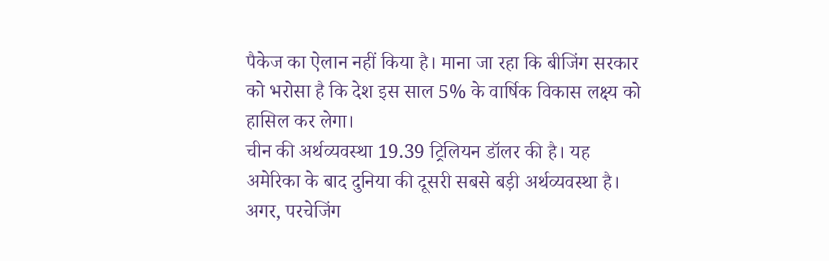पैकेज का ऐलान नहीं किया है। माना जा रहा कि बीजिंग सरकार को भरोसा है कि देश इस साल 5% के वार्षिक विकास लक्ष्य को हासिल कर लेगा।
चीन की अर्थव्यवस्था 19.39 ट्रिलियन डॉलर की है। यह अमेरिका के बाद दुनिया की दूसरी सबसे बड़ी अर्थव्यवस्था है। अगर, परचेजिंग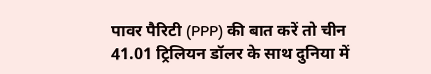पावर पैरिटी (PPP) की बात करें तो चीन 41.01 ट्रिलियन डॉलर के साथ दुनिया में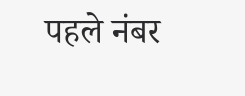पहले नंबर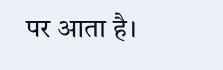पर आता है।